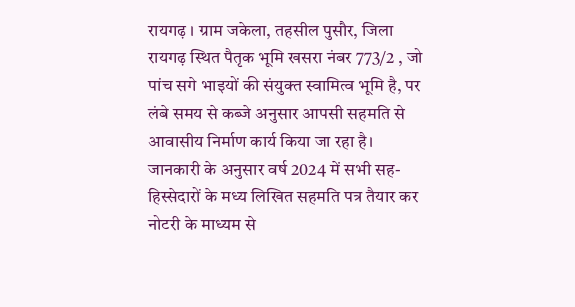रायगढ़ । ग्राम जकेला, तहसील पुसौर, जिला रायगढ़ स्थित पैतृक भूमि खसरा नंबर 773/2 , जो पांच सगे भाइयों की संयुक्त स्वामित्व भूमि है, पर लंबे समय से कब्जे अनुसार आपसी सहमति से आवासीय निर्माण कार्य किया जा रहा है।
जानकारी के अनुसार वर्ष 2024 में सभी सह-हिस्सेदारों के मध्य लिखित सहमति पत्र तैयार कर नोटरी के माध्यम से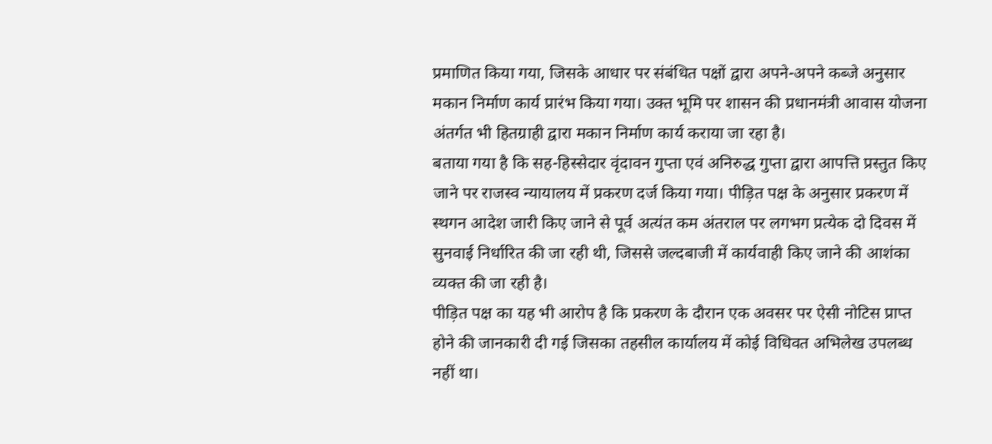प्रमाणित किया गया, जिसके आधार पर संबंधित पक्षों द्वारा अपने-अपने कब्जे अनुसार मकान निर्माण कार्य प्रारंभ किया गया। उक्त भूमि पर शासन की प्रधानमंत्री आवास योजना अंतर्गत भी हितग्राही द्वारा मकान निर्माण कार्य कराया जा रहा है।
बताया गया है कि सह-हिस्सेदार वृंदावन गुप्ता एवं अनिरुद्ध गुप्ता द्वारा आपत्ति प्रस्तुत किए जाने पर राजस्व न्यायालय में प्रकरण दर्ज किया गया। पीड़ित पक्ष के अनुसार प्रकरण में स्थगन आदेश जारी किए जाने से पूर्व अत्यंत कम अंतराल पर लगभग प्रत्येक दो दिवस में सुनवाई निर्धारित की जा रही थी, जिससे जल्दबाजी में कार्यवाही किए जाने की आशंका व्यक्त की जा रही है।
पीड़ित पक्ष का यह भी आरोप है कि प्रकरण के दौरान एक अवसर पर ऐसी नोटिस प्राप्त होने की जानकारी दी गई जिसका तहसील कार्यालय में कोई विधिवत अभिलेख उपलब्ध नहीं था।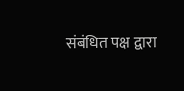संबंधित पक्ष द्वारा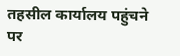तहसील कार्यालय पहुंचने पर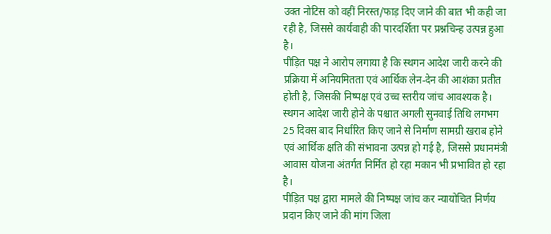उक्त नोटिस को वहीं निरस्त/फाड़ दिए जाने की बात भी कही जा रही है, जिससे कार्यवाही की पारदर्शिता पर प्रश्नचिन्ह उत्पन्न हुआ है।
पीड़ित पक्ष ने आरोप लगाया है कि स्थगन आदेश जारी करने की प्रक्रिया में अनियमितता एवं आर्थिक लेन-देन की आशंका प्रतीत होती है, जिसकी निष्पक्ष एवं उच्च स्तरीय जांच आवश्यक है।
स्थगन आदेश जारी होने के पश्चात अगली सुनवाई तिथि लगभग 25 दिवस बाद निर्धारित किए जाने से निर्माण सामग्री खराब होने एवं आर्थिक क्षति की संभावना उत्पन्न हो गई है, जिससे प्रधानमंत्री आवास योजना अंतर्गत निर्मित हो रहा मकान भी प्रभावित हो रहा है।
पीड़ित पक्ष द्वारा मामले की निष्पक्ष जांच कर न्यायोचित निर्णय प्रदान किए जाने की मांग जिला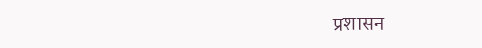प्रशासन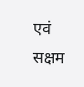एवं सक्षम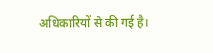अधिकारियों से की गई है।